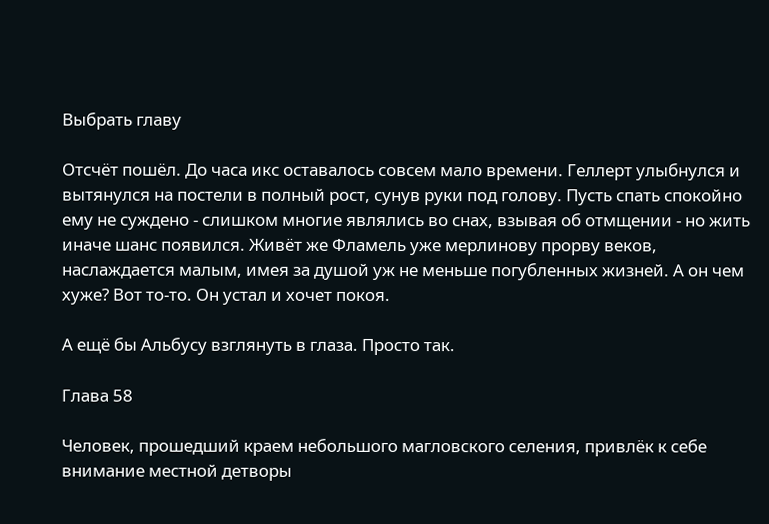Выбрать главу

Отсчёт пошёл. До часа икс оставалось совсем мало времени. Геллерт улыбнулся и вытянулся на постели в полный рост, сунув руки под голову. Пусть спать спокойно ему не суждено - слишком многие являлись во снах, взывая об отмщении - но жить иначе шанс появился. Живёт же Фламель уже мерлинову прорву веков, наслаждается малым, имея за душой уж не меньше погубленных жизней. А он чем хуже? Вот то-то. Он устал и хочет покоя.

А ещё бы Альбусу взглянуть в глаза. Просто так.

Глава 58

Человек, прошедший краем небольшого магловского селения, привлёк к себе внимание местной детворы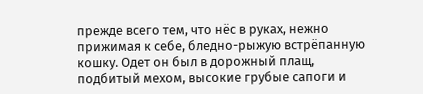прежде всего тем, что нёс в руках, нежно прижимая к себе, бледно-рыжую встрёпанную кошку. Одет он был в дорожный плащ, подбитый мехом, высокие грубые сапоги и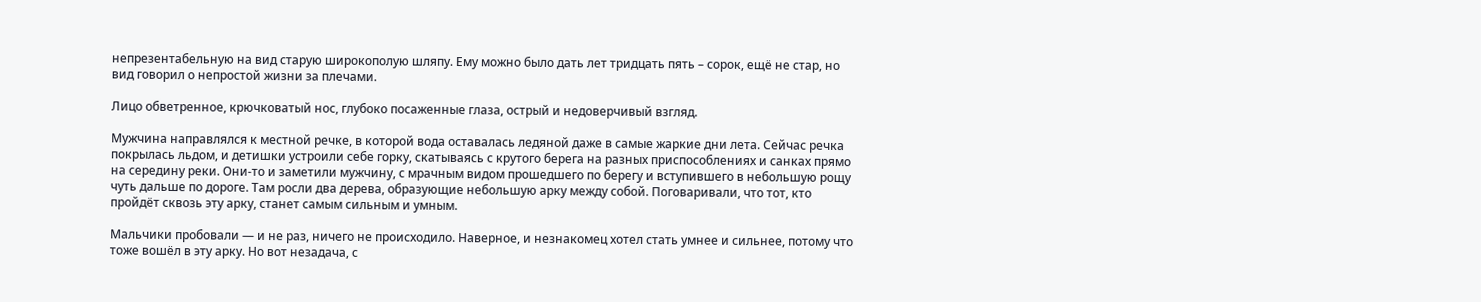непрезентабельную на вид старую широкополую шляпу. Ему можно было дать лет тридцать пять – сорок, ещё не стар, но вид говорил о непростой жизни за плечами.

Лицо обветренное, крючковатый нос, глубоко посаженные глаза, острый и недоверчивый взгляд.

Мужчина направлялся к местной речке, в которой вода оставалась ледяной даже в самые жаркие дни лета. Сейчас речка покрылась льдом, и детишки устроили себе горку, скатываясь с крутого берега на разных приспособлениях и санках прямо на середину реки. Они-то и заметили мужчину, с мрачным видом прошедшего по берегу и вступившего в небольшую рощу чуть дальше по дороге. Там росли два дерева, образующие небольшую арку между собой. Поговаривали, что тот, кто пройдёт сквозь эту арку, станет самым сильным и умным.

Мальчики пробовали — и не раз, ничего не происходило. Наверное, и незнакомец хотел стать умнее и сильнее, потому что тоже вошёл в эту арку. Но вот незадача, с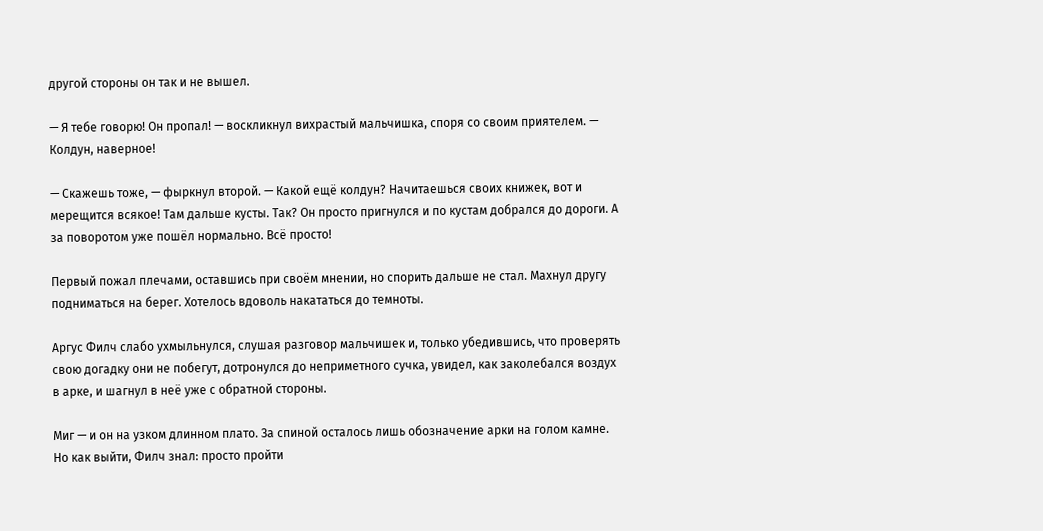другой стороны он так и не вышел.

— Я тебе говорю! Он пропал! — воскликнул вихрастый мальчишка, споря со своим приятелем. — Колдун, наверное!

— Скажешь тоже, — фыркнул второй. — Какой ещё колдун? Начитаешься своих книжек, вот и мерещится всякое! Там дальше кусты. Так? Он просто пригнулся и по кустам добрался до дороги. А за поворотом уже пошёл нормально. Всё просто!

Первый пожал плечами, оставшись при своём мнении, но спорить дальше не стал. Махнул другу подниматься на берег. Хотелось вдоволь накататься до темноты.

Аргус Филч слабо ухмыльнулся, слушая разговор мальчишек и, только убедившись, что проверять свою догадку они не побегут, дотронулся до неприметного сучка, увидел, как заколебался воздух в арке, и шагнул в неё уже с обратной стороны.

Миг — и он на узком длинном плато. За спиной осталось лишь обозначение арки на голом камне. Но как выйти, Филч знал: просто пройти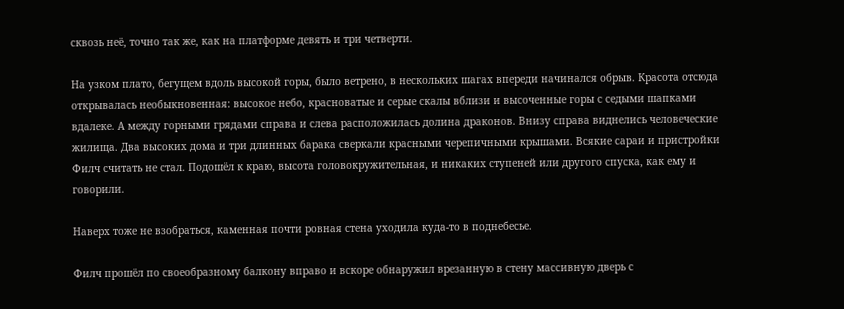сквозь неё, точно так же, как на платформе девять и три четверти.

На узком плато, бегущем вдоль высокой горы, было ветрено, в нескольких шагах впереди начинался обрыв. Красота отсюда открывалась необыкновенная: высокое небо, красноватые и серые скалы вблизи и высоченные горы с седыми шапками вдалеке. А между горными грядами справа и слева расположилась долина драконов. Внизу справа виднелись человеческие жилища. Два высоких дома и три длинных барака сверкали красными черепичными крышами. Всякие сараи и пристройки Филч считать не стал. Подошёл к краю, высота головокружительная, и никаких ступеней или другого спуска, как ему и говорили.

Наверх тоже не взобраться, каменная почти ровная стена уходила куда-то в поднебесье.

Филч прошёл по своеобразному балкону вправо и вскоре обнаружил врезанную в стену массивную дверь с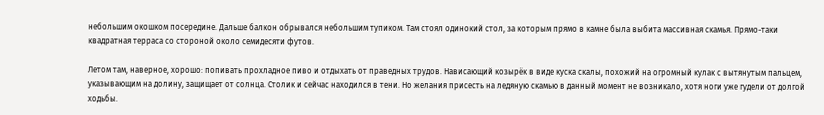небольшим окошком посередине. Дальше балкон обрывался небольшим тупиком. Там стоял одинокий стол, за которым прямо в камне была выбита массивная скамья. Прямо-таки квадратная терраса со стороной около семидесяти футов.

Летом там, наверное, хорошо: попивать прохладное пиво и отдыхать от праведных трудов. Нависающий козырёк в виде куска скалы, похожий на огромный кулак с вытянутым пальцем, указывающим на долину, защищает от солнца. Столик и сейчас находился в тени. Но желания присесть на ледяную скамью в данный момент не возникало, хотя ноги уже гудели от долгой ходьбы.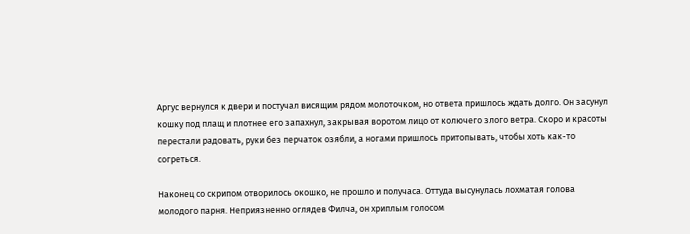Аргус вернулся к двери и постучал висящим рядом молоточком, но ответа пришлось ждать долго. Он засунул кошку под плащ и плотнее его запахнул, закрывая воротом лицо от колючего злого ветра. Скоро и красоты перестали радовать, руки без перчаток озябли, а ногами пришлось притопывать, чтобы хоть как-то согреться.

Наконец со скрипом отворилось окошко, не прошло и получаса. Оттуда высунулась лохматая голова молодого парня. Неприязненно оглядев Филча, он хриплым голосом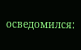осведомился: